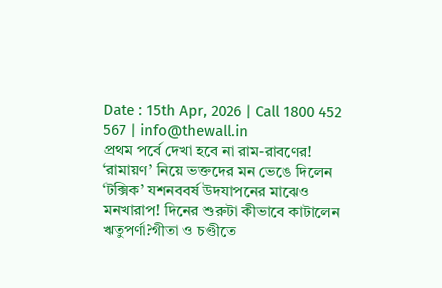Date : 15th Apr, 2026 | Call 1800 452 567 | info@thewall.in
প্রথম পর্বে দেখা হবে না রাম-রাবণের! ‘রামায়ণ’ নিয়ে ভক্তদের মন ভেঙে দিলেন ‘টক্সিক’ যশনববর্ষ উদযাপনের মাঝেও মনখারাপ! দিনের শুরুটা কীভাবে কাটালেন ঋতুপর্ণা?গীতা ও চণ্ডীতে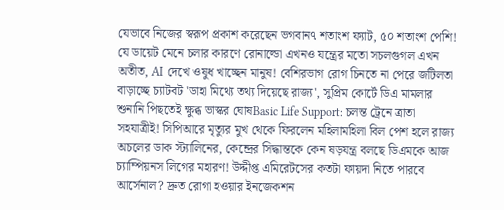যেভাবে নিজের স্বরূপ প্রকাশ করেছেন ভগবান৭ শতাংশ ফ্যাট, ৫০ শতাংশ পেশি! যে ডায়েট মেনে চলার কারণে রোনাল্ডো এখনও যন্ত্রের মতো সচলগুগল এখন অতীত, AI দেখে ওষুধ খাচ্ছেন মানুষ! বেশিরভাগ রোগ চিনতে না পেরে জটিলতা বাড়াচ্ছে চ্যাটবট 'ডাহা মিথ্যে তথ্য দিয়েছে রাজ্য', সুপ্রিম কোর্টে ডিএ মামলার শুনানি পিছতেই ক্ষুব্ধ ভাস্কর ঘোষBasic Life Support: চলন্ত ট্রেনে ত্রাতা সহযাত্রীই! সিপিআরে মৃত্যুর মুখ থেকে ফিরলেন মহিলামহিলা বিল পেশ হলে রাজ্য অচলের ডাক স্ট্যালিনের, কেন্দ্রের সিদ্ধান্তকে কেন ষড়যন্ত্র বলছে ডিএমকে আজ চ্যাম্পিয়নস লিগের মহারণ! উদ্দীপ্ত এমিরেটসের কতটা ফায়দা নিতে পারবে আর্সেনাল? দ্রুত রোগা হওয়ার ইনজেকশন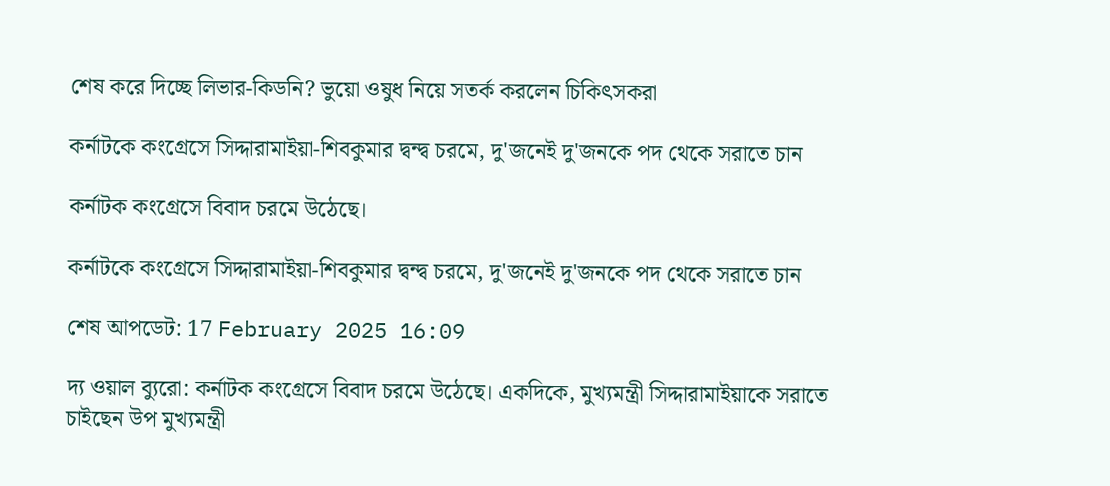শেষ করে দিচ্ছে লিভার-কিডনি? ভুয়ো ওষুধ নিয়ে সতর্ক করলেন চিকিৎসকরা

কর্নাটকে কংগ্রেসে সিদ্দারামাইয়া-শিবকুমার দ্বন্দ্ব চরমে, দু'জনেই দু'জনকে পদ থেকে সরাতে চান

কর্নাটক কংগ্রেসে বিবাদ চরমে উঠেছে।

কর্নাটকে কংগ্রেসে সিদ্দারামাইয়া-শিবকুমার দ্বন্দ্ব চরমে, দু'জনেই দু'জনকে পদ থেকে সরাতে চান

শেষ আপডেট: 17 February 2025 16:09

দ্য ওয়াল ব্যুরো: কর্নাটক কংগ্রেসে বিবাদ চরমে উঠেছে। একদিকে, মুখ্যমন্ত্রী সিদ্দারামাইয়াকে সরাতে চাইছেন উপ মুখ্যমন্ত্রী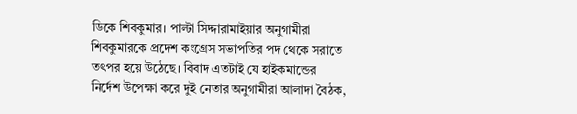ডিকে শিবকুমার। পাল্টা সিদ্দারামাইয়ার অনুগামীরা শিবকুমারকে প্রদেশ কংগ্রেস সভাপতির পদ থেকে সরাতে তৎপর হয়ে উঠেছে। বিবাদ এতটাই যে হাইকমান্ডের নির্দেশ উপেক্ষা করে দুই নেতার অনুগামীরা আলাদা বৈঠক,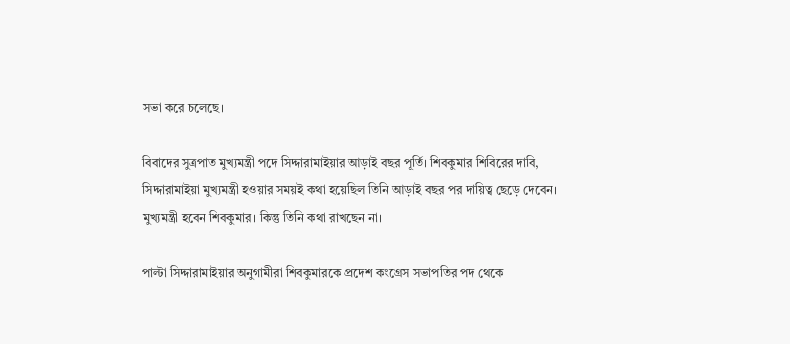সভা করে চলেছে।

বিবাদের সুত্রপাত মুখ্যমন্ত্রী পদে সিদ্দারামাইয়ার আড়াই বছর পূর্তি। শিবকুমার শিবিরের দাবি, সিদ্দারামাইয়া মুখ্যমন্ত্রী হওয়ার সময়ই কথা হয়েছিল তিনি আড়াই বছর পর দায়িত্ব ছেড়ে দেবেন। মুখ্যমন্ত্রী হবেন শিবকুমার। কিন্তু তিনি কথা রাখছেন না।

পাল্টা সিদ্দারামাইয়ার অনুগামীরা শিবকুমারকে প্রদেশ কংগ্রেস সভাপতির পদ থেকে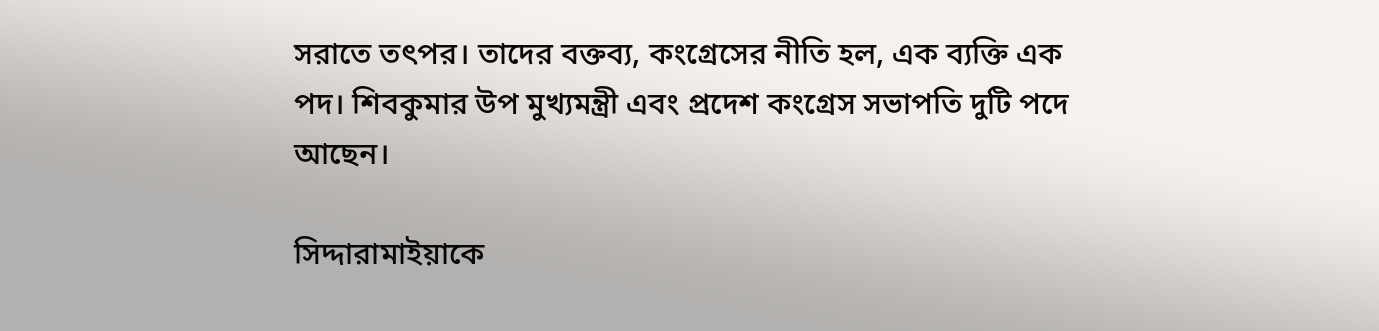সরাতে তৎপর। তাদের বক্তব্য, কংগ্রেসের নীতি হল, এক ব্যক্তি এক পদ। শিবকুমার উপ মুখ্যমন্ত্রী এবং প্রদেশ কংগ্রেস সভাপতি দুটি পদে আছেন।

সিদ্দারামাইয়াকে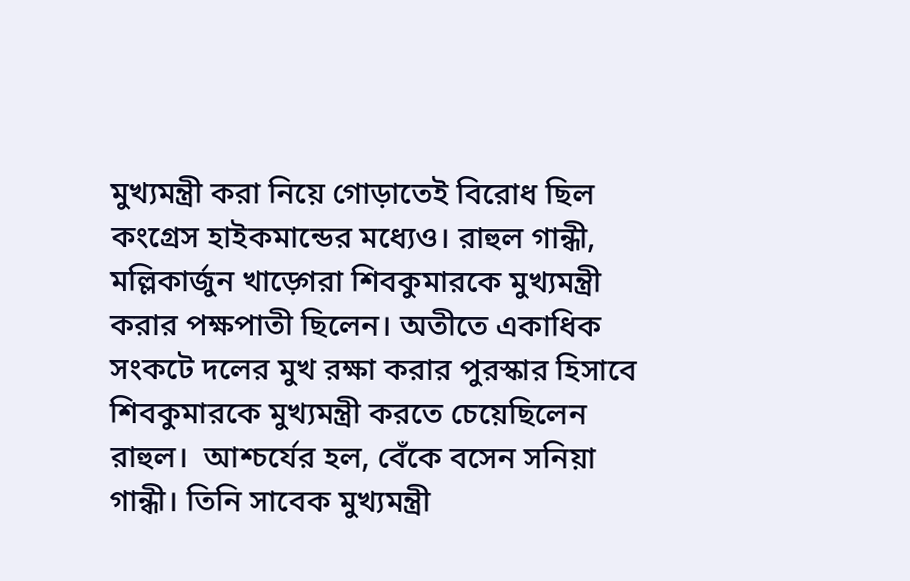মুখ্যমন্ত্রী করা নিয়ে গোড়াতেই বিরোধ ছিল কংগ্রেস হাইকমান্ডের মধ্যেও। রাহুল গান্ধী, মল্লিকার্জুন খাড়্গেরা শিবকুমারকে মুখ্যমন্ত্রী করার পক্ষপাতী ছিলেন। অতীতে একাধিক সংকটে দলের মুখ রক্ষা করার পুরস্কার হিসাবে শিবকুমারকে মুখ্যমন্ত্রী করতে চেয়েছিলেন রাহুল।  আশ্চর্যের হল, বেঁকে বসেন সনিয়া গান্ধী। তিনি সাবেক মুখ্যমন্ত্রী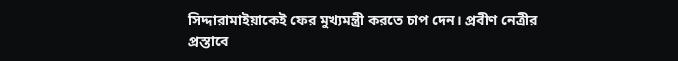সিদ্দারামাইয়াকেই ফের মুখ্যমন্ত্রী করতে চাপ দেন। প্রবীণ নেত্রীর প্রস্তাবে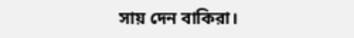সায় দেন বাকিরা।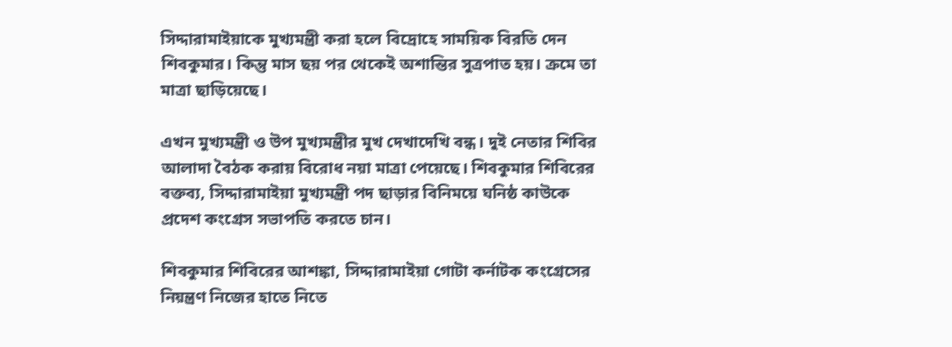সিদ্দারামাইয়াকে মুখ্যমন্ত্রী করা হলে বিদ্রোহে সাময়িক বিরতি দেন শিবকুমার। কিন্তু মাস ছয় পর থেকেই অশান্তির সুত্রপাত হয়। ক্রমে তা মাত্রা ছাড়িয়েছে।

এখন মুখ্যমন্ত্রী ও উপ মুখ্যমন্ত্রীর মুখ দেখাদেখি বন্ধ। দুই নেতার শিবির আলাদা বৈঠক করায় বিরোধ নয়া মাত্রা পেয়েছে। শিবকুমার শিবিরের বক্তব্য, সিদ্দারামাইয়া মুখ্যমন্ত্রী পদ ছাড়ার বিনিময়ে ঘনিষ্ঠ কাউকে প্রদেশ কংগ্রেস সভাপতি করতে চান।

শিবকুমার শিবিরের আশঙ্কা, সিদ্দারামাইয়া গোটা কর্নাটক কংগ্রেসের নিয়ন্ত্রণ নিজের হাতে নিতে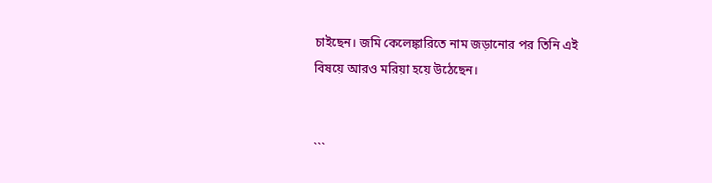চাইছেন। জমি কেলেঙ্কারিতে নাম জড়ানোর পর তিনি এই বিষয়ে আরও মরিয়া হয়ে উঠেছেন।


```